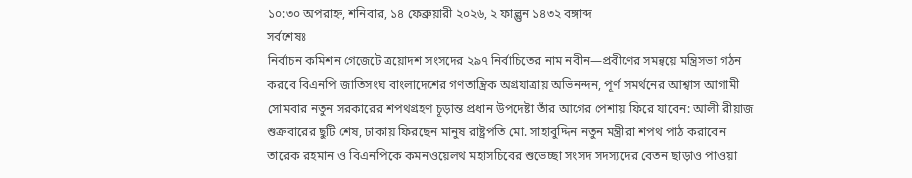১০:৩০ অপরাহ্ন, শনিবার, ১৪ ফেব্রুয়ারী ২০২৬, ২ ফাল্গুন ১৪৩২ বঙ্গাব্দ
সর্বশেষঃ
নির্বাচন কমিশন গেজেটে ত্রয়োদশ সংসদের ২৯৭ নির্বাচিতের নাম নবীন—প্রবীণের সমন্বয়ে মন্ত্রিসভা গঠন করবে বিএনপি জাতিসংঘ বাংলাদেশের গণতান্ত্রিক অগ্রযাত্রায় অভিনন্দন, পূর্ণ সমর্থনের আশ্বাস আগামী সোমবার নতুন সরকারের শপথগ্রহণ চূড়ান্ত প্রধান উপদেষ্টা তাঁর আগের পেশায় ফিরে যাবেন: আলী রীয়াজ শুক্রবারের ছুটি শেষ, ঢাকায় ফিরছেন মানুষ রাষ্ট্রপতি মো. সাহাবুদ্দিন নতুন মন্ত্রীরা শপথ পাঠ করাবেন তারেক রহমান ও বিএনপিকে কমনওয়েলথ মহাসচিবের শুভেচ্ছা সংসদ সদস্যদের বেতন ছাড়াও পাওয়া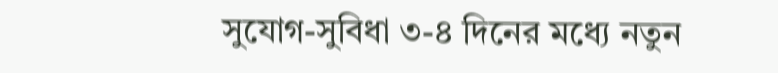সুযোগ-সুবিধা ৩-৪ দিনের মধ্যে নতুন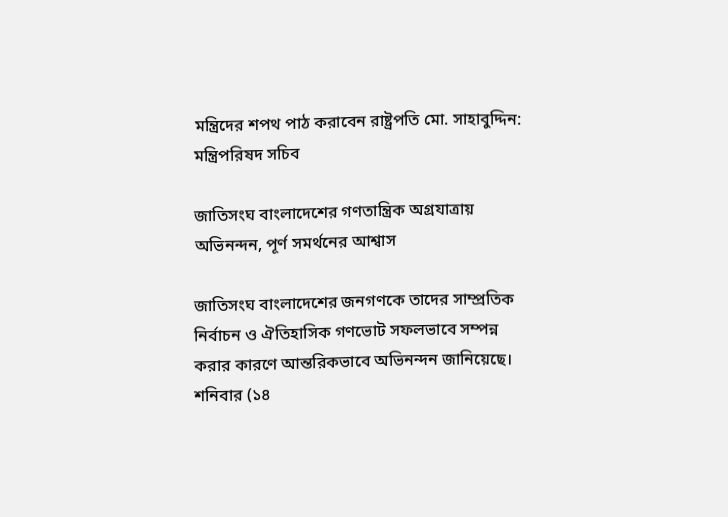মন্ত্রিদের শপথ পাঠ করাবেন রাষ্ট্রপতি মো. সাহাবুদ্দিন: মন্ত্রিপরিষদ সচিব

জাতিসংঘ বাংলাদেশের গণতান্ত্রিক অগ্রযাত্রায় অভিনন্দন, পূর্ণ সমর্থনের আশ্বাস

জাতিসংঘ বাংলাদেশের জনগণকে তাদের সাম্প্রতিক নির্বাচন ও ঐতিহাসিক গণভোট সফলভাবে সম্পন্ন করার কারণে আন্তরিকভাবে অভিনন্দন জানিয়েছে। শনিবার (১৪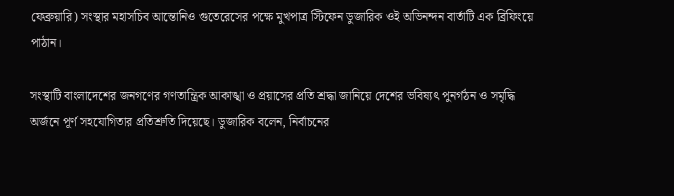ফেব্রুয়ারি) সংস্থার মহাসচিব আন্তোনিও গুতেরেসের পক্ষে মুখপাত্র স্টিফেন ডুজারিক ওই অভিনন্দন বার্তাটি এক ব্রিফিংয়ে পাঠান।

সংস্থাটি বাংলাদেশের জনগণের গণতান্ত্রিক আকাঙ্খা ও প্রয়াসের প্রতি শ্রদ্ধা জানিয়ে দেশের ভবিষ্যৎ পুনর্গঠন ও সমৃদ্ধি অর্জনে পূর্ণ সহযোগিতার প্রতিশ্রুতি দিয়েছে। ডুজারিক বলেন, নির্বাচনের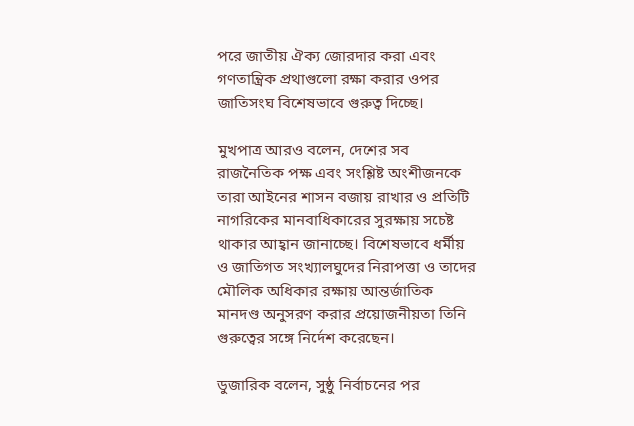পরে জাতীয় ঐক্য জোরদার করা এবং গণতান্ত্রিক প্রথাগুলো রক্ষা করার ওপর জাতিসংঘ বিশেষভাবে গুরুত্ব দিচ্ছে।

মুখপাত্র আরও বলেন, দেশের সব রাজনৈতিক পক্ষ এবং সংশ্লিষ্ট অংশীজনকে তারা আইনের শাসন বজায় রাখার ও প্রতিটি নাগরিকের মানবাধিকারের সুরক্ষায় সচেষ্ট থাকার আহ্বান জানাচ্ছে। বিশেষভাবে ধর্মীয় ও জাতিগত সংখ্যালঘুদের নিরাপত্তা ও তাদের মৌলিক অধিকার রক্ষায় আন্তর্জাতিক মানদণ্ড অনুসরণ করার প্রয়োজনীয়তা তিনি গুরুত্বের সঙ্গে নির্দেশ করেছেন।

ডুজারিক বলেন, সুষ্ঠু নির্বাচনের পর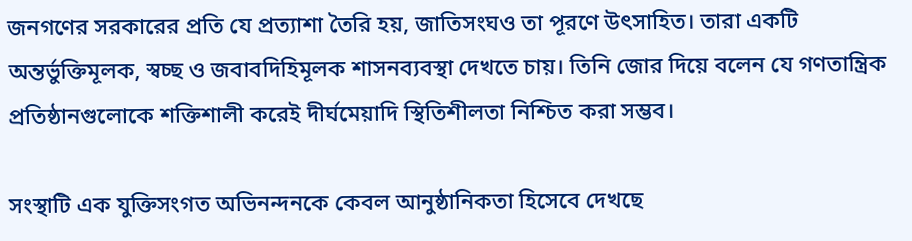জনগণের সরকারের প্রতি যে প্রত্যাশা তৈরি হয়, জাতিসংঘও তা পূরণে উৎসাহিত। তারা একটি অন্তর্ভুক্তিমূলক, স্বচ্ছ ও জবাবদিহিমূলক শাসনব্যবস্থা দেখতে চায়। তিনি জোর দিয়ে বলেন যে গণতান্ত্রিক প্রতিষ্ঠানগুলোকে শক্তিশালী করেই দীর্ঘমেয়াদি স্থিতিশীলতা নিশ্চিত করা সম্ভব।

সংস্থাটি এক যুক্তিসংগত অভিনন্দনকে কেবল আনুষ্ঠানিকতা হিসেবে দেখছে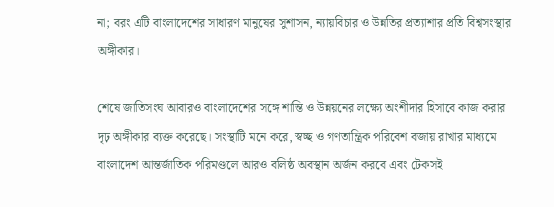না; বরং এটি বাংলাদেশের সাধারণ মানুষের সুশাসন, ন্যায়বিচার ও উন্নতির প্রত্যাশার প্রতি বিশ্বসংস্থার অঙ্গীকার।

শেষে জাতিসংঘ আবারও বাংলাদেশের সঙ্গে শান্তি ও উন্নয়নের লক্ষ্যে অংশীদার হিসাবে কাজ করার দৃঢ় অঙ্গীকার ব্যক্ত করেছে। সংস্থাটি মনে করে, স্বচ্ছ ও গণতান্ত্রিক পরিবেশ বজায় রাখার মাধ্যমে বাংলাদেশ আন্তর্জাতিক পরিমণ্ডলে আরও বলিষ্ঠ অবস্থান অর্জন করবে এবং টেকসই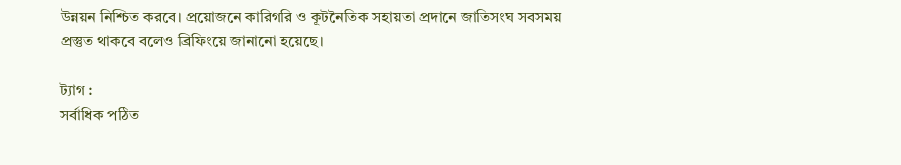উন্নয়ন নিশ্চিত করবে। প্রয়োজনে কারিগরি ও কূটনৈতিক সহায়তা প্রদানে জাতিসংঘ সবসময় প্রস্তুত থাকবে বলেও ব্রিফিংয়ে জানানো হয়েছে।

ট্যাগ :
সর্বাধিক পঠিত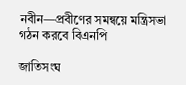নবীন—প্রবীণের সমন্বয়ে মন্ত্রিসভা গঠন করবে বিএনপি

জাতিসংঘ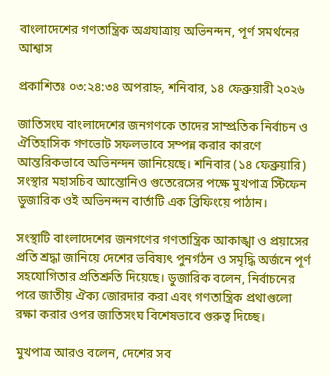বাংলাদেশের গণতান্ত্রিক অগ্রযাত্রায় অভিনন্দন, পূর্ণ সমর্থনের আশ্বাস

প্রকাশিতঃ ০৩:২৪:৩৪ অপরাহ্ন, শনিবার, ১৪ ফেব্রুয়ারী ২০২৬

জাতিসংঘ বাংলাদেশের জনগণকে তাদের সাম্প্রতিক নির্বাচন ও ঐতিহাসিক গণভোট সফলভাবে সম্পন্ন করার কারণে আন্তরিকভাবে অভিনন্দন জানিয়েছে। শনিবার (১৪ ফেব্রুয়ারি) সংস্থার মহাসচিব আন্তোনিও গুতেরেসের পক্ষে মুখপাত্র স্টিফেন ডুজারিক ওই অভিনন্দন বার্তাটি এক ব্রিফিংয়ে পাঠান।

সংস্থাটি বাংলাদেশের জনগণের গণতান্ত্রিক আকাঙ্খা ও প্রয়াসের প্রতি শ্রদ্ধা জানিয়ে দেশের ভবিষ্যৎ পুনর্গঠন ও সমৃদ্ধি অর্জনে পূর্ণ সহযোগিতার প্রতিশ্রুতি দিয়েছে। ডুজারিক বলেন, নির্বাচনের পরে জাতীয় ঐক্য জোরদার করা এবং গণতান্ত্রিক প্রথাগুলো রক্ষা করার ওপর জাতিসংঘ বিশেষভাবে গুরুত্ব দিচ্ছে।

মুখপাত্র আরও বলেন, দেশের সব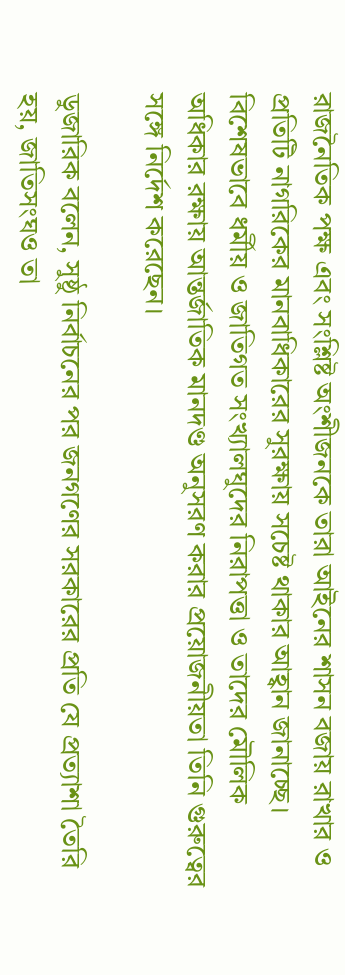রাজনৈতিক পক্ষ এবং সংশ্লিষ্ট অংশীজনকে তারা আইনের শাসন বজায় রাখার ও প্রতিটি নাগরিকের মানবাধিকারের সুরক্ষায় সচেষ্ট থাকার আহ্বান জানাচ্ছে। বিশেষভাবে ধর্মীয় ও জাতিগত সংখ্যালঘুদের নিরাপত্তা ও তাদের মৌলিক অধিকার রক্ষায় আন্তর্জাতিক মানদণ্ড অনুসরণ করার প্রয়োজনীয়তা তিনি গুরুত্বের সঙ্গে নির্দেশ করেছেন।

ডুজারিক বলেন, সুষ্ঠু নির্বাচনের পর জনগণের সরকারের প্রতি যে প্রত্যাশা তৈরি হয়, জাতিসংঘও তা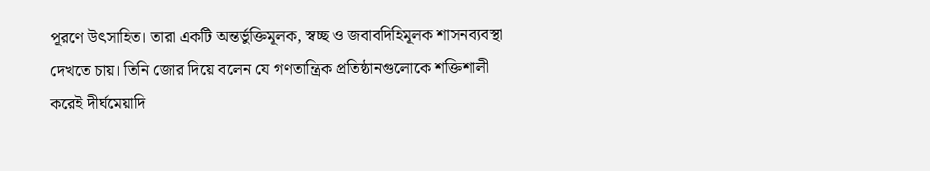পূরণে উৎসাহিত। তারা একটি অন্তর্ভুক্তিমূলক, স্বচ্ছ ও জবাবদিহিমূলক শাসনব্যবস্থা দেখতে চায়। তিনি জোর দিয়ে বলেন যে গণতান্ত্রিক প্রতিষ্ঠানগুলোকে শক্তিশালী করেই দীর্ঘমেয়াদি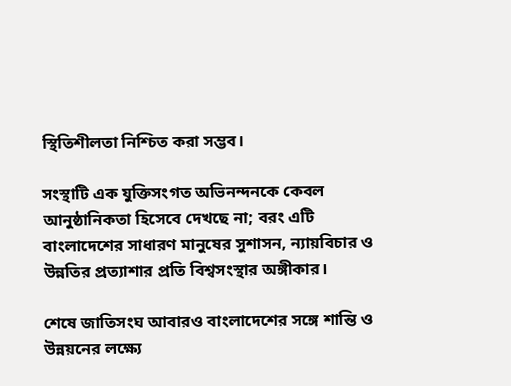স্থিতিশীলতা নিশ্চিত করা সম্ভব।

সংস্থাটি এক যুক্তিসংগত অভিনন্দনকে কেবল আনুষ্ঠানিকতা হিসেবে দেখছে না; বরং এটি বাংলাদেশের সাধারণ মানুষের সুশাসন, ন্যায়বিচার ও উন্নতির প্রত্যাশার প্রতি বিশ্বসংস্থার অঙ্গীকার।

শেষে জাতিসংঘ আবারও বাংলাদেশের সঙ্গে শান্তি ও উন্নয়নের লক্ষ্যে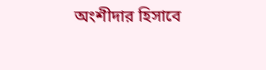অংশীদার হিসাবে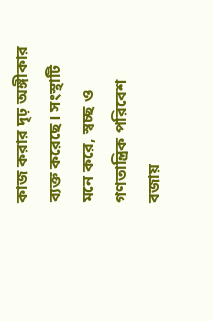কাজ করার দৃঢ় অঙ্গীকার ব্যক্ত করেছে। সংস্থাটি মনে করে, স্বচ্ছ ও গণতান্ত্রিক পরিবেশ বজায়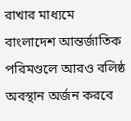রাখার মাধ্যমে বাংলাদেশ আন্তর্জাতিক পরিমণ্ডলে আরও বলিষ্ঠ অবস্থান অর্জন করবে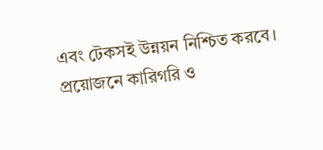এবং টেকসই উন্নয়ন নিশ্চিত করবে। প্রয়োজনে কারিগরি ও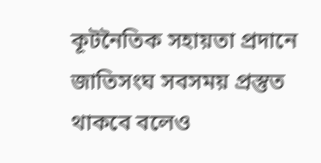কূটনৈতিক সহায়তা প্রদানে জাতিসংঘ সবসময় প্রস্তুত থাকবে বলেও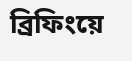ব্রিফিংয়ে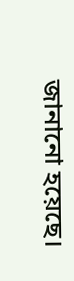জানানো হয়েছে।